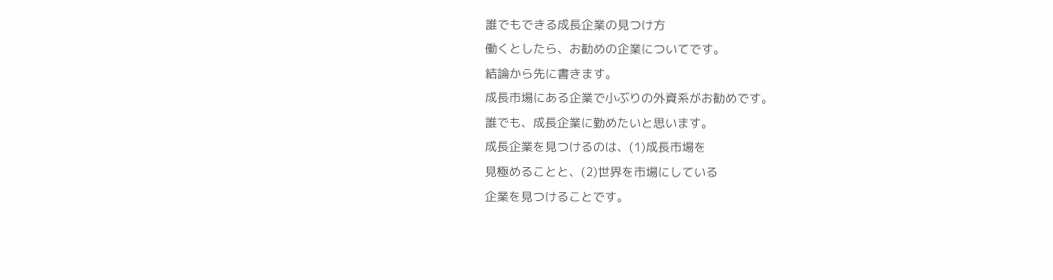誰でもできる成長企業の見つけ方
働くとしたら、お勧めの企業についてです。
結論から先に書きます。
成長市場にある企業で小ぶりの外資系がお勧めです。
誰でも、成長企業に勤めたいと思います。
成長企業を見つけるのは、(1)成長市場を
見極めることと、(2)世界を市場にしている
企業を見つけることです。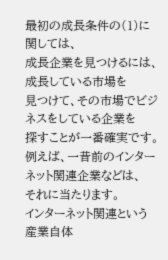最初の成長条件の(1)に関しては、
成長企業を見つけるには、成長している市場を
見つけて、その市場でビジネスをしている企業を
探すことが一番確実です。
例えば、一昔前のインターネット関連企業などは、
それに当たります。
インターネット関連という産業自体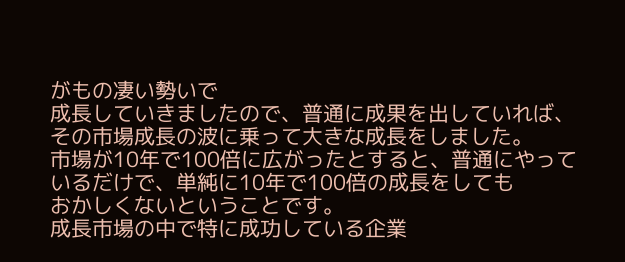がもの凄い勢いで
成長していきましたので、普通に成果を出していれば、
その市場成長の波に乗って大きな成長をしました。
市場が10年で100倍に広がったとすると、普通にやって
いるだけで、単純に10年で100倍の成長をしても
おかしくないということです。
成長市場の中で特に成功している企業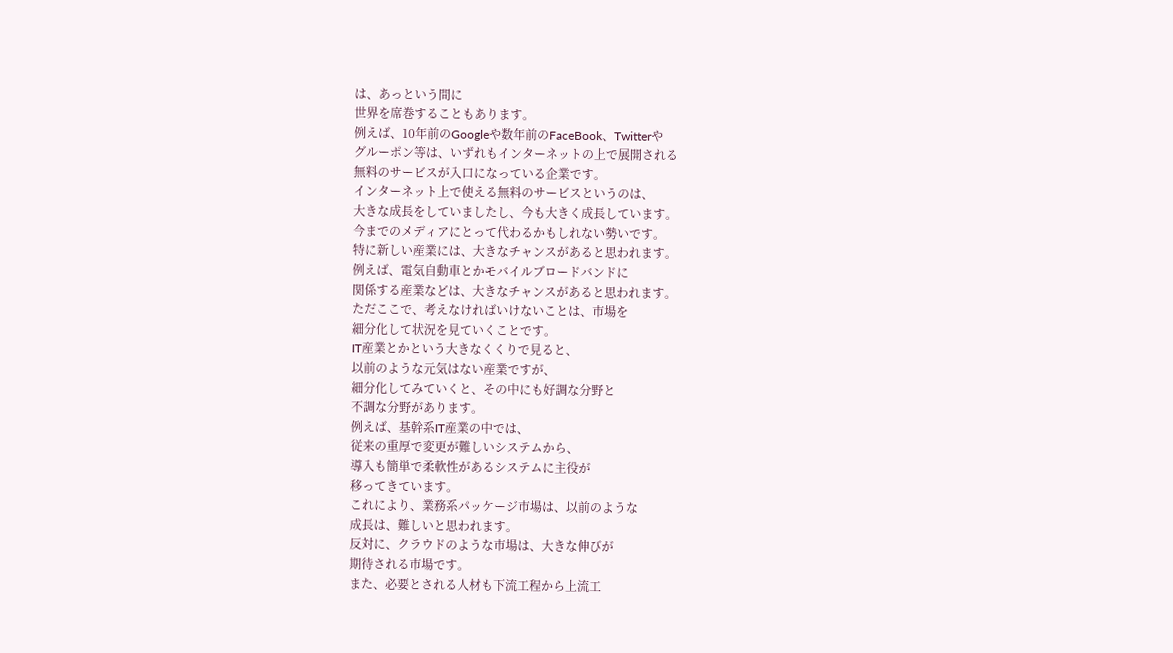は、あっという間に
世界を席巻することもあります。
例えば、10年前のGoogleや数年前のFaceBook、Twitterや
グルーポン等は、いずれもインターネットの上で展開される
無料のサービスが入口になっている企業です。
インターネット上で使える無料のサービスというのは、
大きな成長をしていましたし、今も大きく成長しています。
今までのメディアにとって代わるかもしれない勢いです。
特に新しい産業には、大きなチャンスがあると思われます。
例えば、電気自動車とかモバイルブロードバンドに
関係する産業などは、大きなチャンスがあると思われます。
ただここで、考えなければいけないことは、市場を
細分化して状況を見ていくことです。
IT産業とかという大きなくくりで見ると、
以前のような元気はない産業ですが、
細分化してみていくと、その中にも好調な分野と
不調な分野があります。
例えば、基幹系IT産業の中では、
従来の重厚で変更が難しいシステムから、
導入も簡単で柔軟性があるシステムに主役が
移ってきています。
これにより、業務系パッケージ市場は、以前のような
成長は、難しいと思われます。
反対に、クラウドのような市場は、大きな伸びが
期待される市場です。
また、必要とされる人材も下流工程から上流工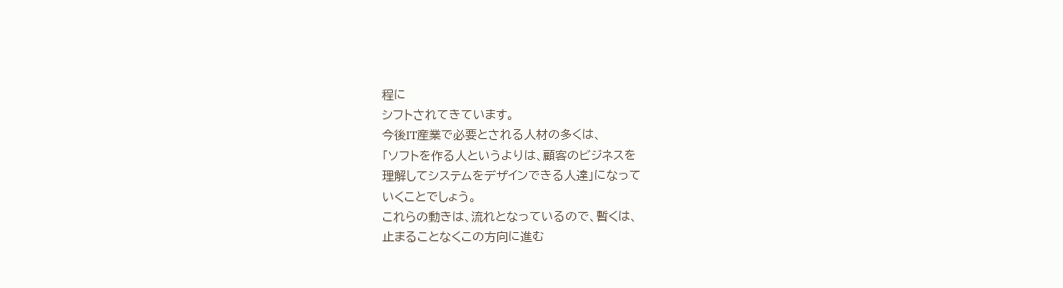程に
シフトされてきています。
今後IT産業で必要とされる人材の多くは、
「ソフトを作る人というよりは、顧客のビジネスを
理解してシステムをデザインできる人達」になって
いくことでしょう。
これらの動きは、流れとなっているので、暫くは、
止まることなくこの方向に進む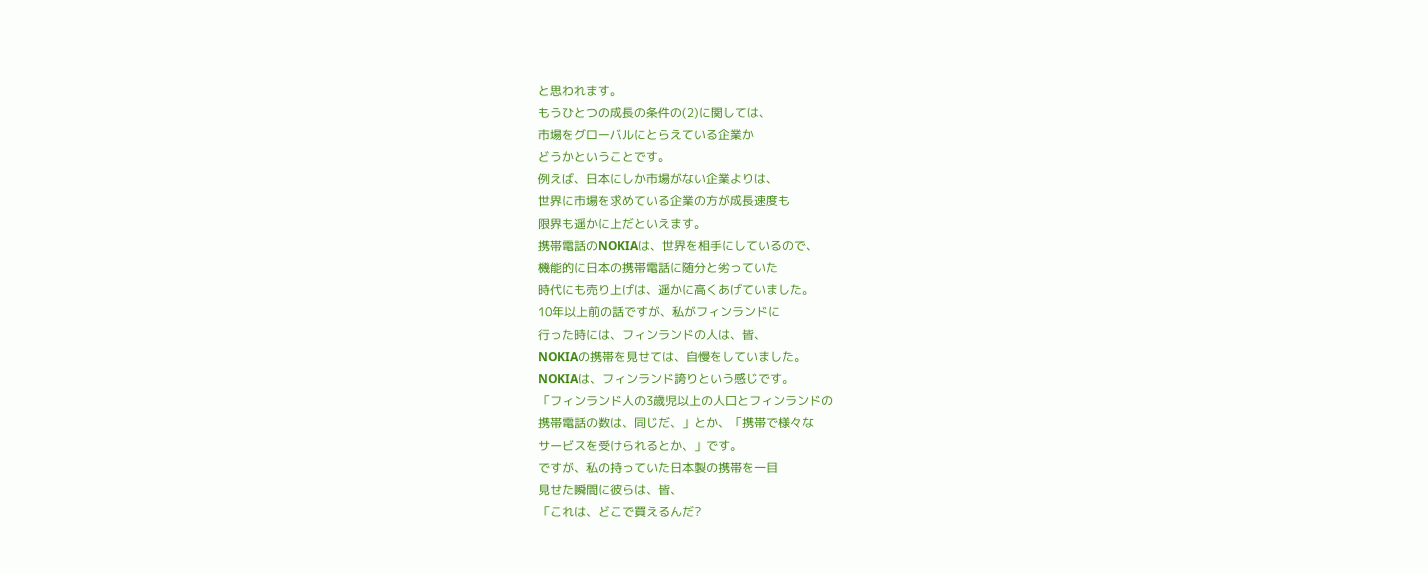と思われます。
もうひとつの成長の条件の(2)に関しては、
市場をグローバルにとらえている企業か
どうかということです。
例えば、日本にしか市場がない企業よりは、
世界に市場を求めている企業の方が成長速度も
限界も遥かに上だといえます。
携帯電話のNOKIAは、世界を相手にしているので、
機能的に日本の携帯電話に随分と劣っていた
時代にも売り上げは、遥かに高くあげていました。
10年以上前の話ですが、私がフィンランドに
行った時には、フィンランドの人は、皆、
NOKIAの携帯を見せては、自慢をしていました。
NOKIAは、フィンランド誇りという感じです。
「フィンランド人の3歳児以上の人口とフィンランドの
携帯電話の数は、同じだ、」とか、「携帯で様々な
サービスを受けられるとか、」です。
ですが、私の持っていた日本製の携帯を一目
見せた瞬間に彼らは、皆、
「これは、どこで買えるんだ?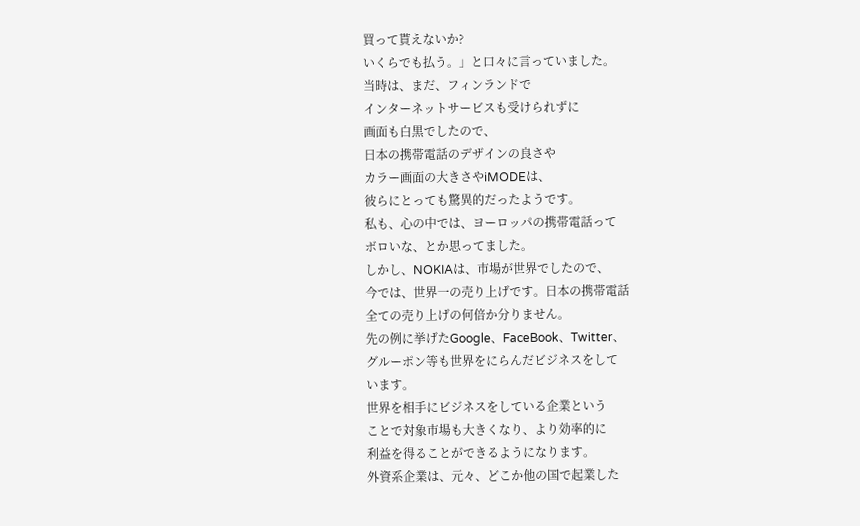買って貰えないか?
いくらでも払う。」と口々に言っていました。
当時は、まだ、フィンランドで
インターネットサービスも受けられずに
画面も白黒でしたので、
日本の携帯電話のデザインの良さや
カラー画面の大きさやiMODEは、
彼らにとっても驚異的だったようです。
私も、心の中では、ヨーロッパの携帯電話って
ボロいな、とか思ってました。
しかし、NOKIAは、市場が世界でしたので、
今では、世界一の売り上げです。日本の携帯電話
全ての売り上げの何倍か分りません。
先の例に挙げたGoogle、FaceBook、Twitter、
グルーポン等も世界をにらんだビジネスをして
います。
世界を相手にビジネスをしている企業という
ことで対象市場も大きくなり、より効率的に
利益を得ることができるようになります。
外資系企業は、元々、どこか他の国で起業した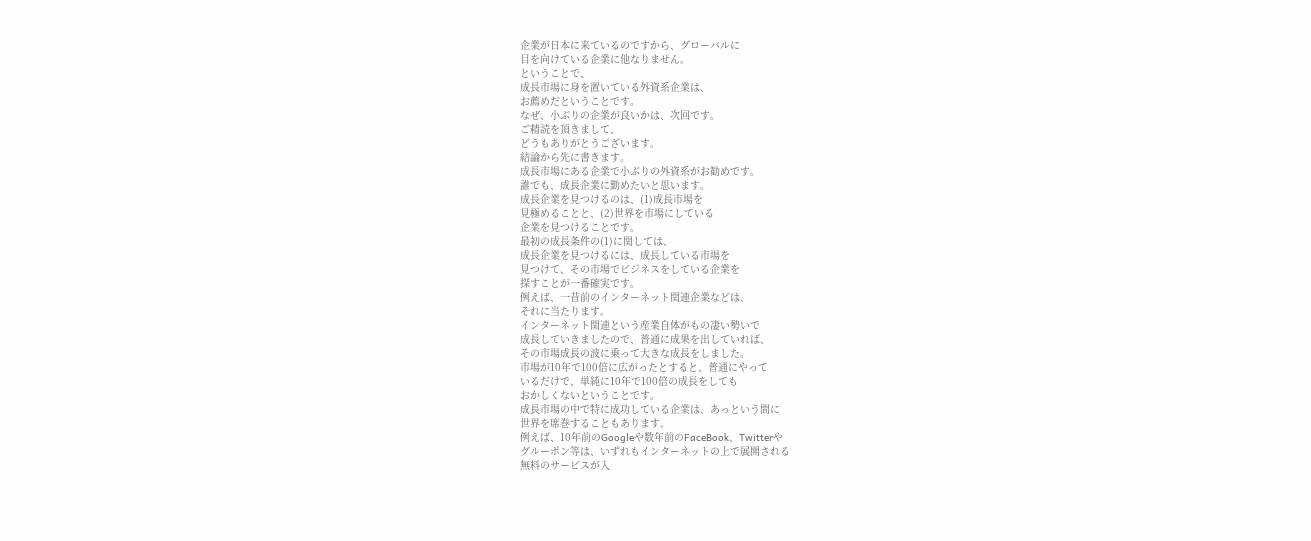企業が日本に来ているのですから、グローバルに
目を向けている企業に他なりません。
ということで、
成長市場に身を置いている外資系企業は、
お薦めだということです。
なぜ、小ぶりの企業が良いかは、次回です。
ご精読を頂きまして、
どうもありがとうございます。
結論から先に書きます。
成長市場にある企業で小ぶりの外資系がお勧めです。
誰でも、成長企業に勤めたいと思います。
成長企業を見つけるのは、(1)成長市場を
見極めることと、(2)世界を市場にしている
企業を見つけることです。
最初の成長条件の(1)に関しては、
成長企業を見つけるには、成長している市場を
見つけて、その市場でビジネスをしている企業を
探すことが一番確実です。
例えば、一昔前のインターネット関連企業などは、
それに当たります。
インターネット関連という産業自体がもの凄い勢いで
成長していきましたので、普通に成果を出していれば、
その市場成長の波に乗って大きな成長をしました。
市場が10年で100倍に広がったとすると、普通にやって
いるだけで、単純に10年で100倍の成長をしても
おかしくないということです。
成長市場の中で特に成功している企業は、あっという間に
世界を席巻することもあります。
例えば、10年前のGoogleや数年前のFaceBook、Twitterや
グルーポン等は、いずれもインターネットの上で展開される
無料のサービスが入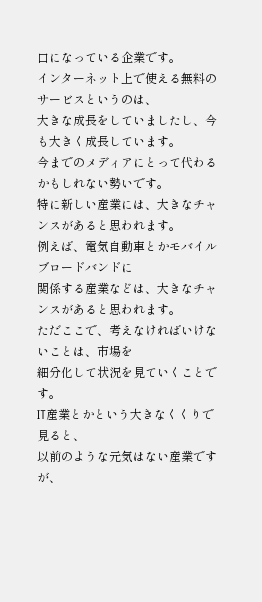口になっている企業です。
インターネット上で使える無料のサービスというのは、
大きな成長をしていましたし、今も大きく成長しています。
今までのメディアにとって代わるかもしれない勢いです。
特に新しい産業には、大きなチャンスがあると思われます。
例えば、電気自動車とかモバイルブロードバンドに
関係する産業などは、大きなチャンスがあると思われます。
ただここで、考えなければいけないことは、市場を
細分化して状況を見ていくことです。
IT産業とかという大きなくくりで見ると、
以前のような元気はない産業ですが、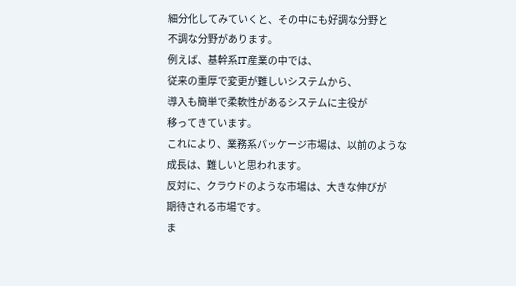細分化してみていくと、その中にも好調な分野と
不調な分野があります。
例えば、基幹系IT産業の中では、
従来の重厚で変更が難しいシステムから、
導入も簡単で柔軟性があるシステムに主役が
移ってきています。
これにより、業務系パッケージ市場は、以前のような
成長は、難しいと思われます。
反対に、クラウドのような市場は、大きな伸びが
期待される市場です。
ま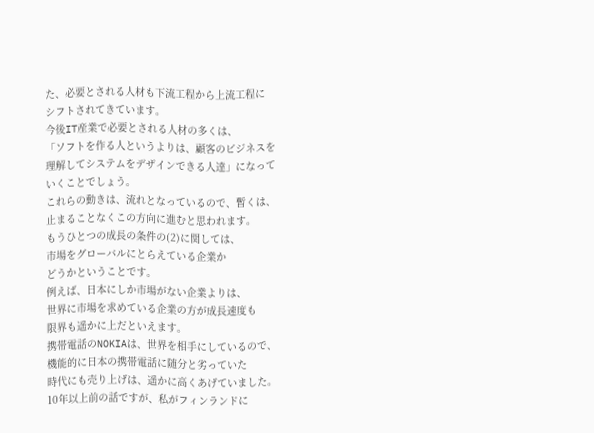た、必要とされる人材も下流工程から上流工程に
シフトされてきています。
今後IT産業で必要とされる人材の多くは、
「ソフトを作る人というよりは、顧客のビジネスを
理解してシステムをデザインできる人達」になって
いくことでしょう。
これらの動きは、流れとなっているので、暫くは、
止まることなくこの方向に進むと思われます。
もうひとつの成長の条件の(2)に関しては、
市場をグローバルにとらえている企業か
どうかということです。
例えば、日本にしか市場がない企業よりは、
世界に市場を求めている企業の方が成長速度も
限界も遥かに上だといえます。
携帯電話のNOKIAは、世界を相手にしているので、
機能的に日本の携帯電話に随分と劣っていた
時代にも売り上げは、遥かに高くあげていました。
10年以上前の話ですが、私がフィンランドに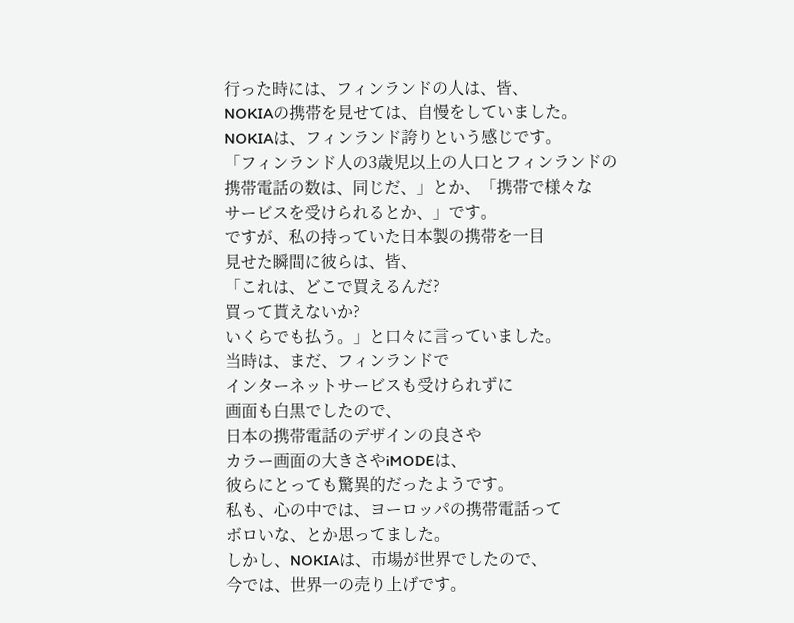行った時には、フィンランドの人は、皆、
NOKIAの携帯を見せては、自慢をしていました。
NOKIAは、フィンランド誇りという感じです。
「フィンランド人の3歳児以上の人口とフィンランドの
携帯電話の数は、同じだ、」とか、「携帯で様々な
サービスを受けられるとか、」です。
ですが、私の持っていた日本製の携帯を一目
見せた瞬間に彼らは、皆、
「これは、どこで買えるんだ?
買って貰えないか?
いくらでも払う。」と口々に言っていました。
当時は、まだ、フィンランドで
インターネットサービスも受けられずに
画面も白黒でしたので、
日本の携帯電話のデザインの良さや
カラー画面の大きさやiMODEは、
彼らにとっても驚異的だったようです。
私も、心の中では、ヨーロッパの携帯電話って
ボロいな、とか思ってました。
しかし、NOKIAは、市場が世界でしたので、
今では、世界一の売り上げです。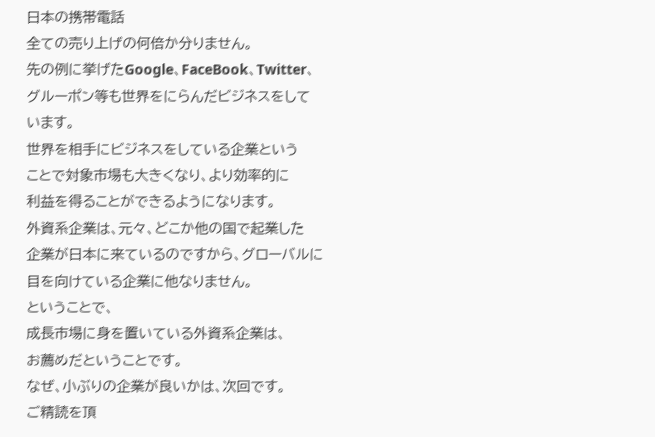日本の携帯電話
全ての売り上げの何倍か分りません。
先の例に挙げたGoogle、FaceBook、Twitter、
グルーポン等も世界をにらんだビジネスをして
います。
世界を相手にビジネスをしている企業という
ことで対象市場も大きくなり、より効率的に
利益を得ることができるようになります。
外資系企業は、元々、どこか他の国で起業した
企業が日本に来ているのですから、グローバルに
目を向けている企業に他なりません。
ということで、
成長市場に身を置いている外資系企業は、
お薦めだということです。
なぜ、小ぶりの企業が良いかは、次回です。
ご精読を頂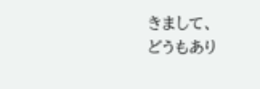きまして、
どうもあり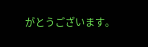がとうございます。